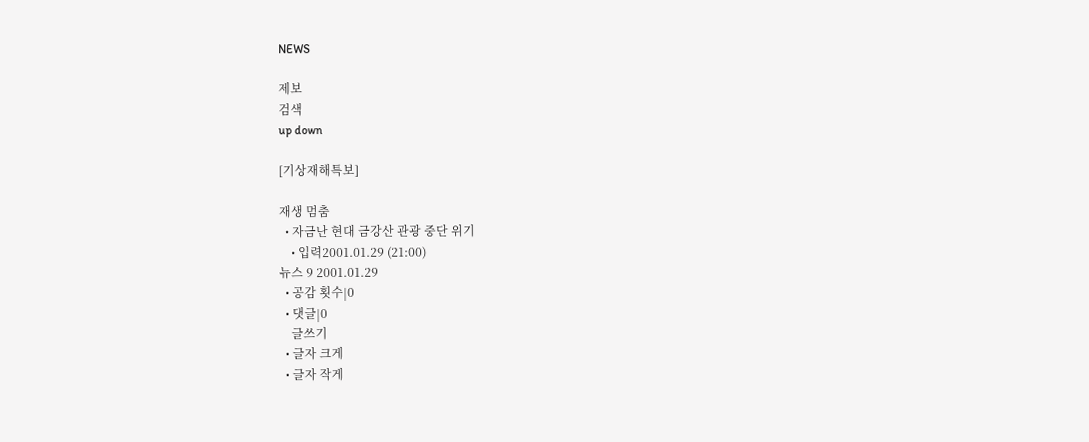NEWS

제보
검색
up down

[기상재해특보]

재생 멈춤
  • 자금난 현대 금강산 관광 중단 위기
    • 입력2001.01.29 (21:00)
뉴스 9 2001.01.29
  • 공감 횟수|0
  • 댓글|0
    글쓰기
  • 글자 크게
  • 글자 작게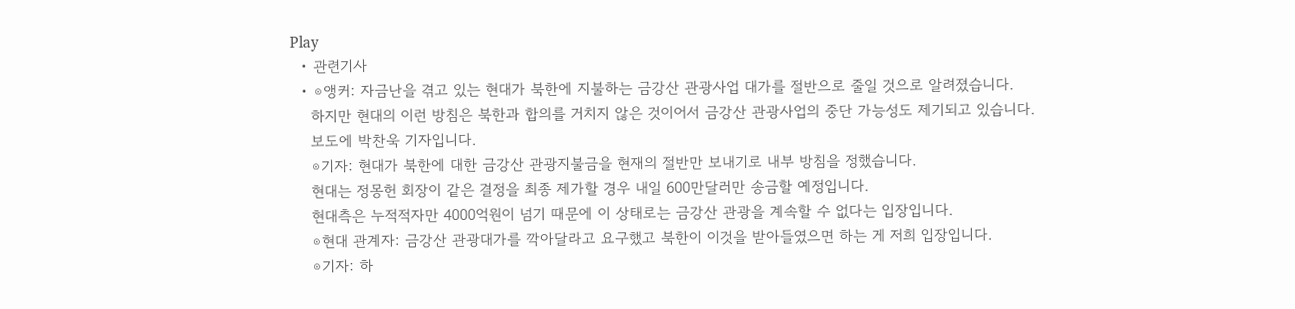Play
  • 관련기사
  • ⊙앵커: 자금난을 겪고 있는 현대가 북한에 지불하는 금강산 관광사업 대가를 절반으로 줄일 것으로 알려졌습니다.
    하지만 현대의 이런 방침은 북한과 합의를 거치지 않은 것이어서 금강산 관광사업의 중단 가능성도 제기되고 있습니다.
    보도에 박찬욱 기자입니다.
    ⊙기자: 현대가 북한에 대한 금강산 관광지불금을 현재의 절반만 보내기로 내부 방침을 정했습니다.
    현대는 정몽헌 회장이 같은 결정을 최종 제가할 경우 내일 600만달러만 송금할 예정입니다.
    현대측은 누적적자만 4000억원이 넘기 때문에 이 상태로는 금강산 관광을 계속할 수 없다는 입장입니다.
    ⊙현대 관계자: 금강산 관광대가를 깍아달라고 요구했고 북한이 이것을 받아들였으면 하는 게 저희 입장입니다.
    ⊙기자: 하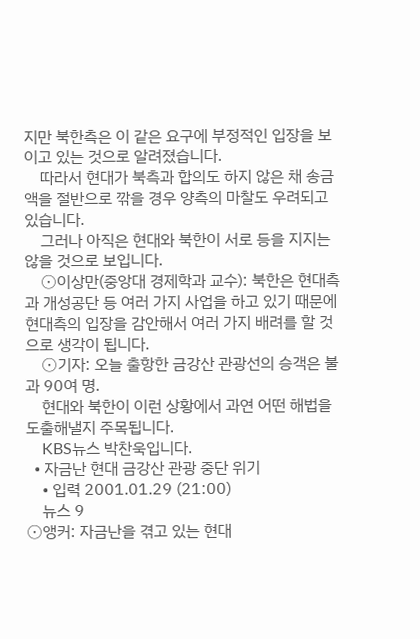지만 북한측은 이 같은 요구에 부정적인 입장을 보이고 있는 것으로 알려졌습니다.
    따라서 현대가 북측과 합의도 하지 않은 채 송금액을 절반으로 깎을 경우 양측의 마찰도 우려되고 있습니다.
    그러나 아직은 현대와 북한이 서로 등을 지지는 않을 것으로 보입니다.
    ⊙이상만(중앙대 경제학과 교수): 북한은 현대측과 개성공단 등 여러 가지 사업을 하고 있기 때문에 현대측의 입장을 감안해서 여러 가지 배려를 할 것으로 생각이 됩니다.
    ⊙기자: 오늘 출항한 금강산 관광선의 승객은 불과 90여 명.
    현대와 북한이 이런 상황에서 과연 어떤 해법을 도출해낼지 주목됩니다.
    KBS뉴스 박찬욱입니다.
  • 자금난 현대 금강산 관광 중단 위기
    • 입력 2001.01.29 (21:00)
    뉴스 9
⊙앵커: 자금난을 겪고 있는 현대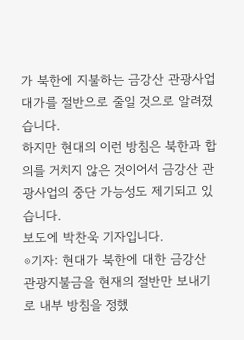가 북한에 지불하는 금강산 관광사업 대가를 절반으로 줄일 것으로 알려졌습니다.
하지만 현대의 이런 방침은 북한과 합의를 거치지 않은 것이어서 금강산 관광사업의 중단 가능성도 제기되고 있습니다.
보도에 박찬욱 기자입니다.
⊙기자: 현대가 북한에 대한 금강산 관광지불금을 현재의 절반만 보내기로 내부 방침을 정했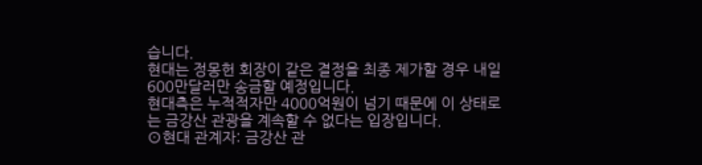습니다.
현대는 정몽헌 회장이 같은 결정을 최종 제가할 경우 내일 600만달러만 송금할 예정입니다.
현대측은 누적적자만 4000억원이 넘기 때문에 이 상태로는 금강산 관광을 계속할 수 없다는 입장입니다.
⊙현대 관계자: 금강산 관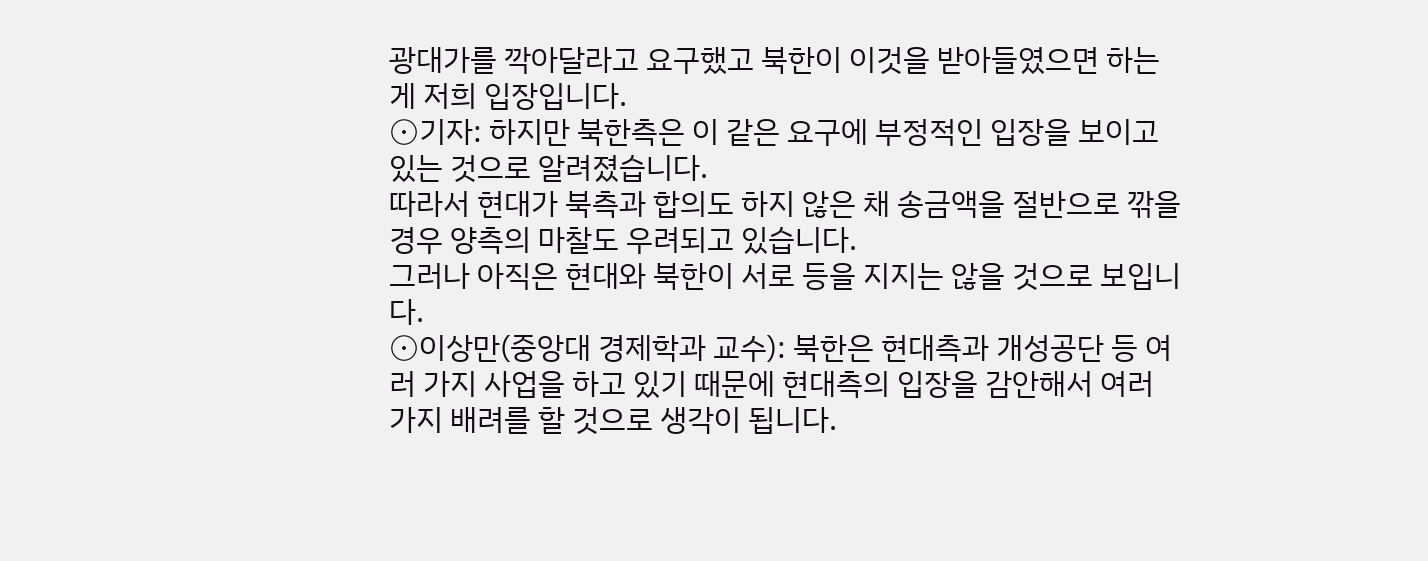광대가를 깍아달라고 요구했고 북한이 이것을 받아들였으면 하는 게 저희 입장입니다.
⊙기자: 하지만 북한측은 이 같은 요구에 부정적인 입장을 보이고 있는 것으로 알려졌습니다.
따라서 현대가 북측과 합의도 하지 않은 채 송금액을 절반으로 깎을 경우 양측의 마찰도 우려되고 있습니다.
그러나 아직은 현대와 북한이 서로 등을 지지는 않을 것으로 보입니다.
⊙이상만(중앙대 경제학과 교수): 북한은 현대측과 개성공단 등 여러 가지 사업을 하고 있기 때문에 현대측의 입장을 감안해서 여러 가지 배려를 할 것으로 생각이 됩니다.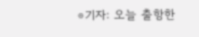⊙기자: 오늘 출항한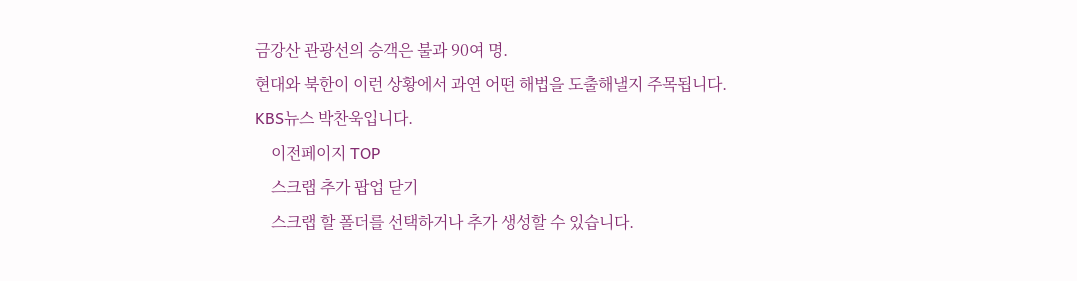금강산 관광선의 승객은 불과 90여 명.
현대와 북한이 이런 상황에서 과연 어떤 해법을 도출해낼지 주목됩니다.
KBS뉴스 박찬욱입니다.
    이전페이지 TOP
    스크랩 추가 팝업 닫기
    스크랩 할 폴더를 선택하거나 추가 생성할 수 있습니다.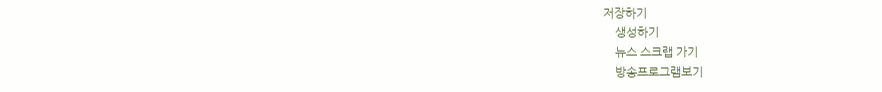저장하기
    생성하기
    뉴스 스크랩 가기
    방송프로그램보기